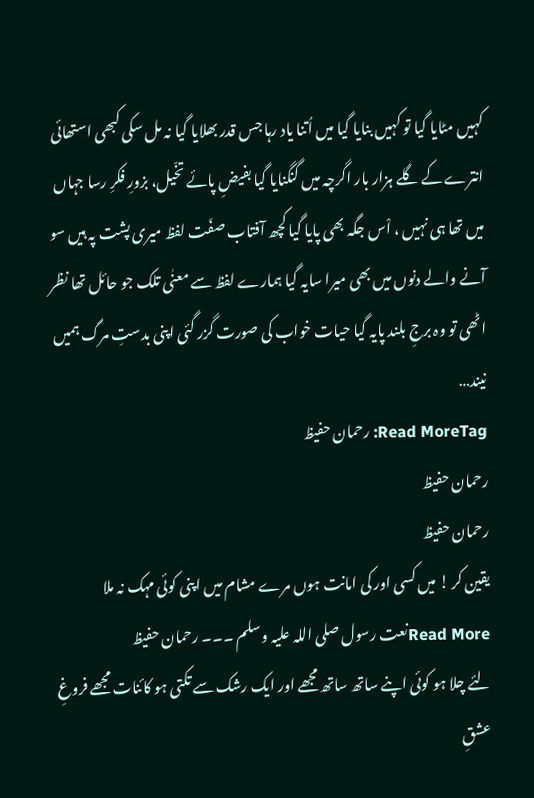کہیں مٹایا گیا تو کہیں بنایا گیا میں اُتنا یاد رہا جس قدر بھلایا گیا نہ مل سکی کبھی استھائی انترے کے گلے ہزار بار اگرچہ میں گنگنایا گیا بفیضِ پائے تخّیل، بزورِ فکرِ رسا جہاں میں تھا ہی نہیں ، اْس جگہ بھی پایا گیا کچھ آفتاب صفَت لفظ میری پشت پہ ہیں سو آنے والے دنوں میں بھی میرا سایہ گیا ہمارے لفظ سے معنٰی تلک جو حائل تھا نظر اٹھی تو وہ برجِ بلند پایہ گیا حیات خواب کی صورت گزر گئی اپنی بدستِ مرگ ہمیں نیند…
Read MoreTag: رحمان حفیظ
رحمان حفیظ
رحمان حفیظ
یقین کر ! میں کسی اور کی امانت ہوں مرے مشام میں اپنی کوئی مہک نہ ملا
Read Moreنعت رسول صلی اللہ علیہ وسلم ۔۔۔ رحمان حفیظ
لئے چلا ہو کوئی اپنے ساتھ ساتھ مجھے اور ایک رشک سے تکتی ہو کائنات مجھے فروغِ عشقِ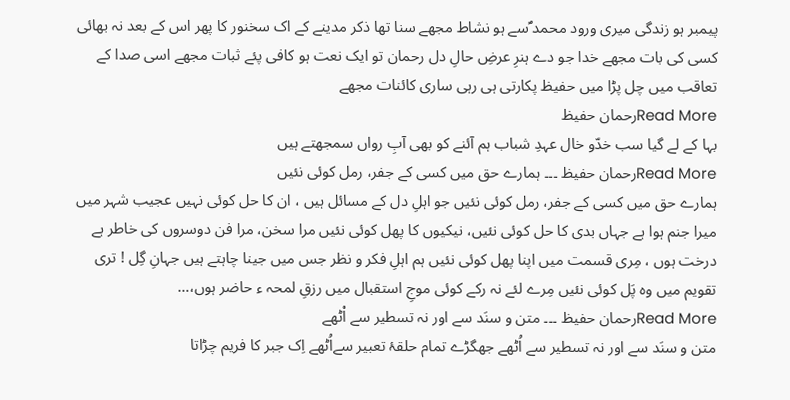پیمبر ہو زندگی میری ورود محمد ؐسے ہو نشاط مجھے سنا تھا ذکر مدینے کے اک سخنور کا پھر اس کے بعد نہ بھائی کسی کی بات مجھے خدا جو دے ہنرِ عرضِ حالِ دل رحمان تو ایک نعت ہو کافی پئے ثبات مجھے اسی صدا کے تعاقب میں چل پڑا میں حفیظ پکارتی ہی رہی ساری کائنات مجھے
Read Moreرحمان حفیظ
بہا کے لے گیا سب خدّو خال عہدِ شباب ہم آئنے کو بھی آبِ رواں سمجھتے ہیں
Read Moreرحمان حفیظ ۔۔۔ ہمارے حق میں کسی کے جفر، رمل کوئی نئیں
ہمارے حق میں کسی کے جفر، رمل کوئی نئیں جو اہلِ دل کے مسائل ہیں ، ان کا حل کوئی نہیں عجیب شہر میں میرا جنم ہوا ہے جہاں بدی کا حل کوئی نئیں، نیکیوں کا پھل کوئی نئیں مرا سخن، مرا فن دوسروں کی خاطر ہے درخت ہوں ، مِری قسمت میں اپنا پھل کوئی نئیں ہم اہلِ فکر و نظر جس میں جینا چاہتے ہیں جہانِ گِل ! تری تقویم میں وہ پَل کوئی نئیں مِرے لئے نہ رکے کوئی موجِ استقبال میں رزقِ لمحہ ء حاضر ہوں،…
Read Moreرحمان حفیظ ۔۔۔ متن و سنَد سے اور نہ تسطیر سے اْٹھے
متن و سنَد سے اور نہ تسطیر سے اُٹھے جھگڑے تمام حلقۂ تعبیر سےاُٹھے اِک جبر کا فریم چڑاتا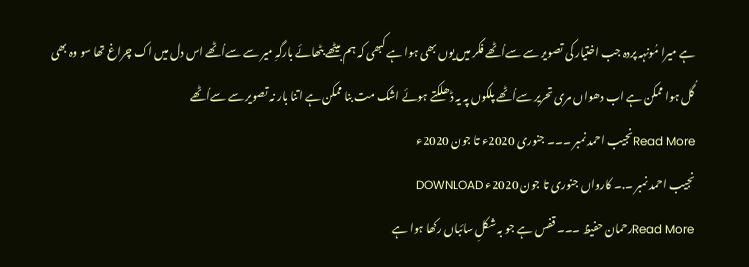ہے میرا مُونہہ پردہ جب اختیار کی تصویر سے سےاُٹھے فکر میں یوں بھی ہوا ہے کبھی کہ ہم بیٹھے بٹھائے بارگہِ میر سے سےاُٹھے اس دل میں اک چراغ تھا سو وہ بھی گُل ہوا ممکن ہے اب دھواں مری تحریر سےاُٹھے پلکوں پہ یہ ڈھلکتے ہوئے اشک مت بنا ممکن ہے اتنا بار نہ تصویر سے سےاُٹھے
Read Moreنجیب احمد نمبر ۔۔۔ جنوری 2020ء تا جون 2020ء
نجیب احمد نمبر ۔.۔ کارواں جنوری تا جون 2020ء DOWNLOAD
Read Moreرحمان حفیظ ۔۔۔ قفس ہے جو بہ شکلِ سائباں رکھا ہوا ہے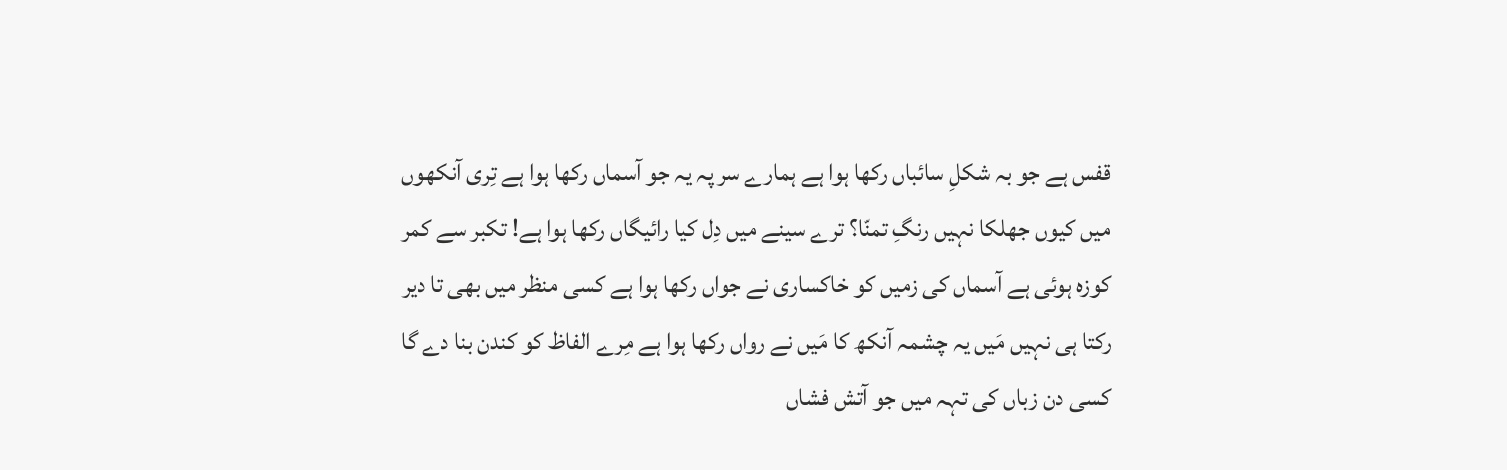قفس ہے جو بہ شکلِ سائباں رکھا ہوا ہے ہمارے سر پہ یہ جو آسماں رکھا ہوا ہے تِری آنکھوں میں کیوں جھلکا نہیں رنگِ تمنّا؟ ترے سینے میں دِل کیا رائیگاں رکھا ہوا ہے! تکبر سے کمر کوزہ ہوئی ہے آسماں کی زمیں کو خاکساری نے جواں رکھا ہوا ہے کسی منظر میں بھی تا دیر رکتا ہی نہیں مَیں یہ چشمہ آنکھ کا مَیں نے رواں رکھا ہوا ہے مِرے الفاظ کو کندن بنا دے گا کسی دن زباں کی تہہ میں جو آتش فشاں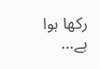رکھا ہوا ہے…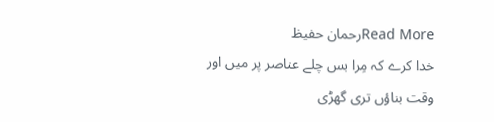Read Moreرحمان حفیظ
خدا کرے کہ مِرا بس چلے عناصر پر میں اور وقت بناؤں تری گھڑی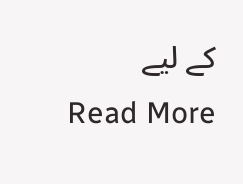کے لیے
Read More